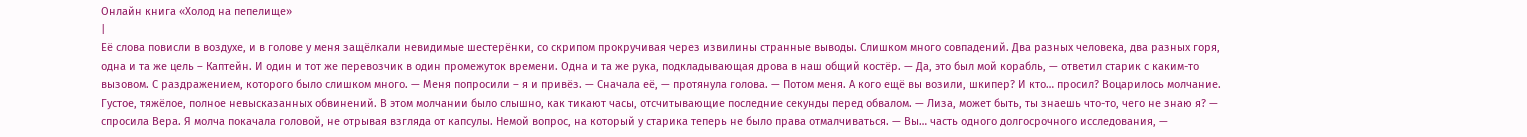Онлайн книга «Холод на пепелище»
|
Её слова повисли в воздухе, и в голове у меня защёлкали невидимые шестерёнки, со скрипом прокручивая через извилины странные выводы. Слишком много совпадений. Два разных человека, два разных горя, одна и та же цель – Каптейн. И один и тот же перевозчик в один промежуток времени. Одна и та же рука, подкладывающая дрова в наш общий костёр. — Да, это был мой корабль, — ответил старик с каким-то вызовом. С раздражением, которого было слишком много. — Меня попросили – я и привёз. — Сначала её, — протянула голова. — Потом меня. А кого ещё вы возили, шкипер? И кто… просил? Воцарилось молчание. Густое, тяжёлое, полное невысказанных обвинений. В этом молчании было слышно, как тикают часы, отсчитывающие последние секунды перед обвалом. — Лиза, может быть, ты знаешь что-то, чего не знаю я? — спросила Вера. Я молча покачала головой, не отрывая взгляда от капсулы. Немой вопрос, на который у старика теперь не было права отмалчиваться. — Вы… часть одного долгосрочного исследования, —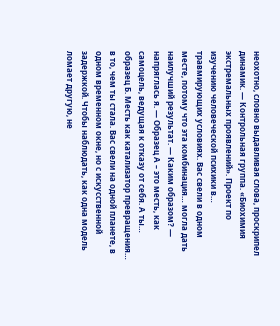неохотно, словно выдавливая слова, проскрипел динамик. — Контрольная группа. «Биохимия экстремальных проявлений». Проект по изучению человеческой психики в… травмирующих условиях. Вас свели в одном месте, потому что эта комбинация… могла дать наилучший результат. — Каким образом? — напряглась я. — Образец А – это месть, как самоцель, ведущая к отказу от себя. А ты… образец Б. Месть как катализатор превращения… в то, чем ты стала. Вас свели на одной планете, в одном временном окне, но с искусственной задержкой. Чтобы наблюдать, как одна модель ломает другую, не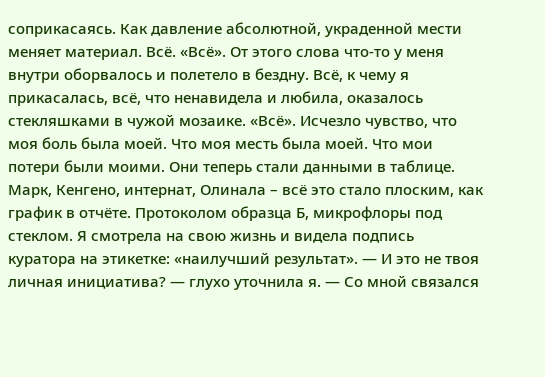соприкасаясь. Как давление абсолютной, украденной мести меняет материал. Всё. «Всё». От этого слова что-то у меня внутри оборвалось и полетело в бездну. Всё, к чему я прикасалась, всё, что ненавидела и любила, оказалось стекляшками в чужой мозаике. «Всё». Исчезло чувство, что моя боль была моей. Что моя месть была моей. Что мои потери были моими. Они теперь стали данными в таблице. Марк, Кенгено, интернат, Олинала – всё это стало плоским, как график в отчёте. Протоколом образца Б, микрофлоры под стеклом. Я смотрела на свою жизнь и видела подпись куратора на этикетке: «наилучший результат». — И это не твоя личная инициатива? — глухо уточнила я. — Со мной связался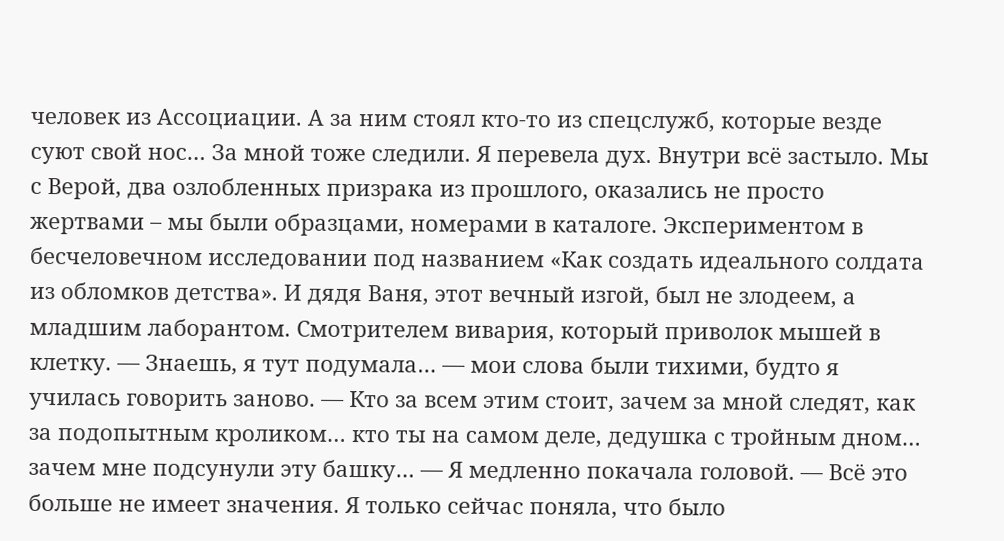человек из Ассоциации. А за ним стоял кто-то из спецслужб, которые везде суют свой нос… За мной тоже следили. Я перевела дух. Внутри всё застыло. Мы с Верой, два озлобленных призрака из прошлого, оказались не просто жертвами – мы были образцами, номерами в каталоге. Экспериментом в бесчеловечном исследовании под названием «Как создать идеального солдата из обломков детства». И дядя Ваня, этот вечный изгой, был не злодеем, а младшим лаборантом. Смотрителем вивария, который приволок мышей в клетку. — Знаешь, я тут подумала… — мои слова были тихими, будто я училась говорить заново. — Кто за всем этим стоит, зачем за мной следят, как за подопытным кроликом… кто ты на самом деле, дедушка с тройным дном… зачем мне подсунули эту башку… — Я медленно покачала головой. — Всё это больше не имеет значения. Я только сейчас поняла, что было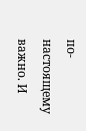по-настоящему важно. И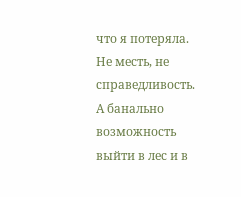что я потеряла. Не месть, не справедливость. А банально возможность выйти в лес и в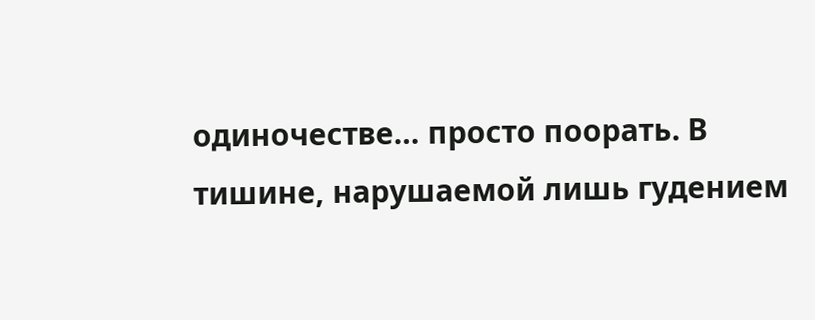одиночестве… просто поорать. В тишине, нарушаемой лишь гудением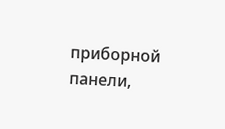приборной панели,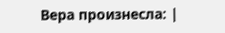Вера произнесла: |